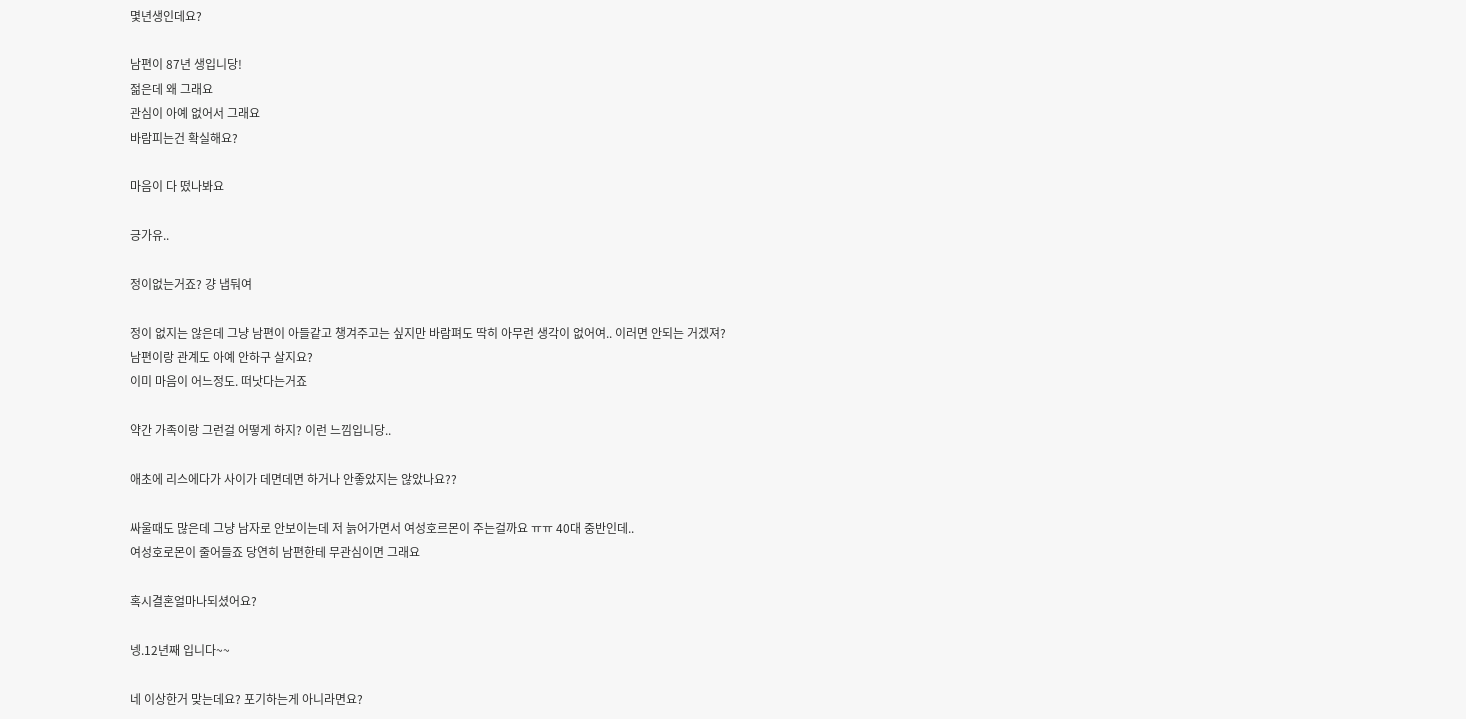몇년생인데요?

남편이 87년 생입니당!
젊은데 왜 그래요
관심이 아예 없어서 그래요
바람피는건 확실해요?

마음이 다 떴나봐요

긍가유..

정이없는거죠? 걍 냅둬여

정이 없지는 않은데 그냥 남편이 아들같고 챙겨주고는 싶지만 바람펴도 딱히 아무런 생각이 없어여.. 이러면 안되는 거겠져?
남편이랑 관계도 아예 안하구 살지요?
이미 마음이 어느정도. 떠낫다는거죠

약간 가족이랑 그런걸 어떻게 하지? 이런 느낌입니당..

애초에 리스에다가 사이가 데면데면 하거나 안좋았지는 않았나요??

싸울때도 많은데 그냥 남자로 안보이는데 저 늙어가면서 여성호르몬이 주는걸까요 ㅠㅠ 40대 중반인데..
여성호로몬이 줄어들죠 당연히 남편한테 무관심이면 그래요

혹시결혼얼마나되셨어요?

넹.12년째 입니다~~

네 이상한거 맞는데요? 포기하는게 아니라면요?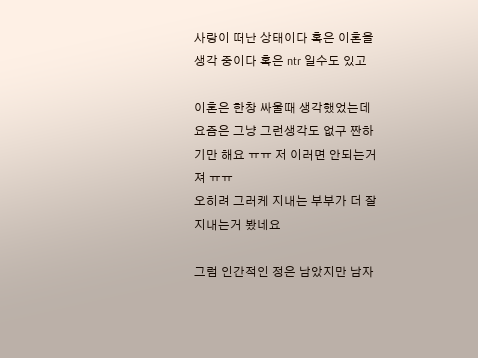사랑이 떠난 상태이다 혹은 이혼을 생각 중이다 혹은 ntr 일수도 있고

이혼은 한창 싸울때 생각했었는데 요즘은 그냥 그런생각도 없구 짠하기만 해요 ㅠㅠ 저 이러면 안되는거져 ㅠㅠ
오히려 그러케 지내는 부부가 더 잘지내는거 봤네요

그럼 인간적인 정은 남았지만 남자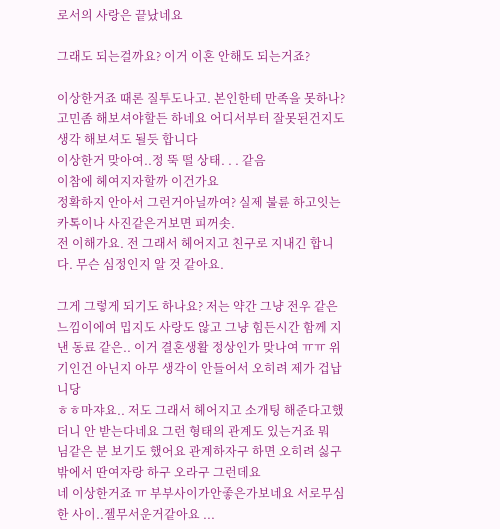로서의 사랑은 끝났네요

그래도 되는걸까요? 이거 이혼 안해도 되는거죠?

이상한거죠 때론 질투도나고. 본인한테 만족을 못하나? 고민좀 해보셔야할든 하네요 어디서부터 잘못된건지도 생각 해보셔도 될듯 합니다
이상한거 맞아여..정 뚝 떨 상태. . . 같음
이참에 헤여지자할까 이건가요
정확하지 안아서 그런거아닐까여? 실제 불륜 하고잇는 카톡이나 사진같은거보면 피꺼솟.
전 이해가요. 전 그래서 헤어지고 친구로 지내긴 합니다. 무슨 심정인지 알 것 같아요.

그게 그렇게 되기도 하나요? 저는 약간 그냥 전우 같은 느낌이에여 밉지도 사랑도 않고 그냥 힘든시간 함께 지낸 동료 같은.. 이거 결혼생활 정상인가 맞나여 ㅠㅠ 위기인건 아닌지 아무 생각이 안들어서 오히려 제가 겁납니당
ㅎㅎ마쟈요.. 저도 그래서 헤어지고 소개팅 해준다고했더니 안 받는다네요 그런 형태의 관계도 있는거죠 뭐
님같은 분 보기도 했어요 관계하자구 하면 오히려 싫구 밖에서 딴여자랑 하구 오라구 그런데요
네 이상한거죠 ㅠ 부부사이가안좋은가보네요 서로무심한 사이..젤무서운거같아요 ...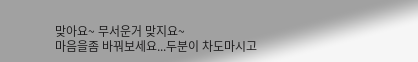맞아요~ 무서운거 맞지요~
마음을좀 바꿔보세요...두분이 차도마시고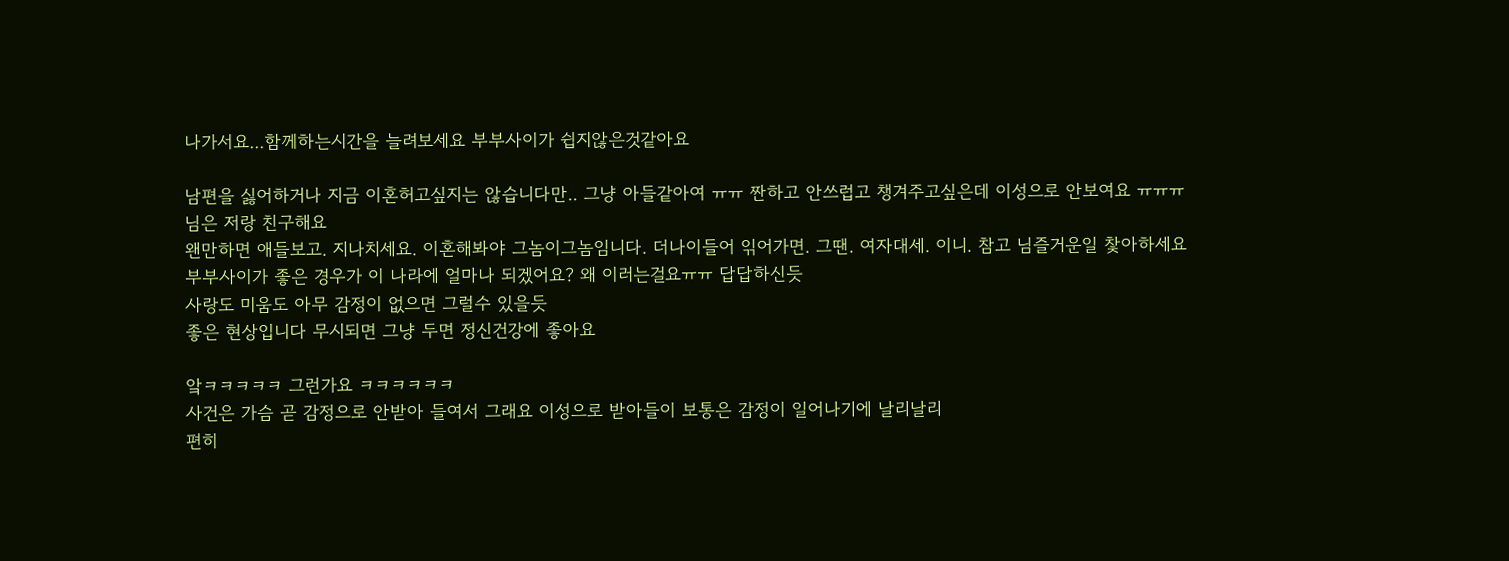나가서요...함께하는시간을 늘려보세요 부부사이가 쉽지않은것같아요

남편을 싫어하거나 지금 이혼허고싶지는 않습니다만.. 그냥 아들같아여 ㅠㅠ 짠하고 안쓰럽고 챙겨주고싶은데 이성으로 안보여요 ㅠㅠㅠ
님은 저랑 친구해요
왠만하면 애들보고. 지나치세요. 이혼해봐야 그놈이그놈임니다. 더나이들어 읶어가면. 그땐. 여자대세. 이니. 참고 님즐거운일 찿아하세요
부부사이가 좋은 경우가 이 나라에 얼마나 되겠어요? 왜 이러는걸요ㅠㅠ 답답하신듯
사랑도 미움도 아무 감정이 없으면 그럴수 있을듯
좋은 현상입니다 무시되면 그냥 두면 정신건강에 좋아요

앜ㅋㅋㅋㅋㅋ 그런가요 ㅋㅋㅋㅋㅋㅋ
사건은 가슴 곧 감정으로 안받아 들여서 그래요 이성으로 받아들이 보통은 감정이 일어나기에 날리날리
편히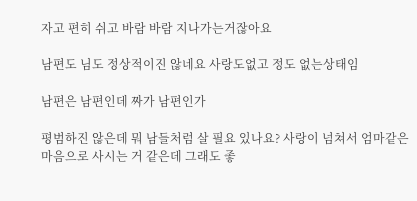자고 편히 쉬고 바람 바람 지나가는거잖아요

남편도 님도 정상적이진 않네요 사랑도없고 정도 없는상태임

남편은 남편인데 짜가 남편인가

평범하진 않은데 뭐 남들처럼 살 필요 있나요? 사랑이 넘쳐서 엄마같은 마음으로 사시는 거 같은데 그래도 좋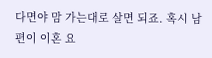다면야 맘 가는대로 살면 되죠. 혹시 남편이 이혼 요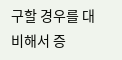구할 경우를 대비해서 증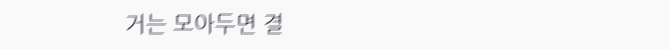거는 모아두면 결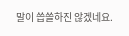말이 씁쓸하진 않겠네요.